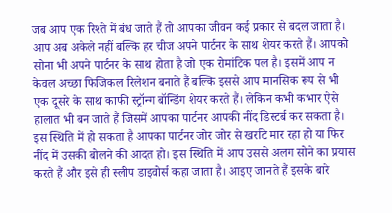जब आप एक रिश्ते में बंध जाते हैं तो आपका जीवन कई प्रकार से बदल जाता है। आप अब अकेले नहीं बल्कि हर चीज अपने पार्टनर के साथ शेयर करते हैं। आपको सोना भी अपने पार्टनर के साथ होता है जो एक रोमांटिक पल है। इसमें आप न केवल अच्छा फिजिकल रिलेशन बनाते हैं बल्कि इससे आप मानसिक रूप से भी एक दूसरे के साथ काफी स्ट्रॉन्ग बॉन्डिंग शेयर करते हैं। लेकिन कभी कभार ऐसे हालात भी बन जाते हैं जिसमें आपका पार्टनर आपकी नींद डिस्टर्ब कर सकता है। इस स्थिति में हो सकता है आपका पार्टनर जोर जोर से खर्राटे मार रहा हो या फिर नींद में उसकी बोलने की आदत हो। इस स्थिति में आप उससे अलग सोने का प्रयास करते हैं और इसे ही स्लीप डाइवोर्स कहा जाता है। आइए जानते हैं इसके बारे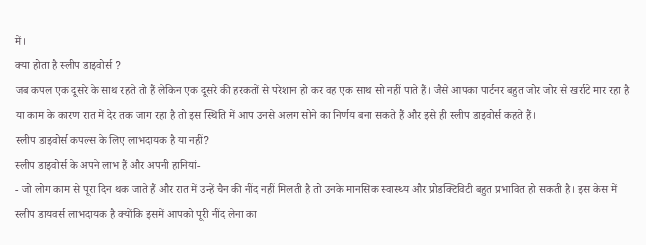में।
क्या होता है स्लीप डाइवोर्स ?
जब कपल एक दूसरे के साथ रहते तो हैं लेकिन एक दूसरे की हरकतों से परेशान हो कर वह एक साथ सो नहीं पाते हैं। जैसे आपका पार्टनर बहुत जोर जोर से खर्राटे मार रहा है या काम के कारण रात में देर तक जाग रहा है तो इस स्थिति में आप उनसे अलग सोने का निर्णय बना सकते हैं और इसे ही स्लीप डाइवोर्स कहते हैं।
स्लीप डाइवोर्स कपल्स के लिए लाभदायक है या नहीं?
स्लीप डाइवोर्स के अपने लाभ हैं और अपनी हानियां-
- जो लोग काम से पूरा दिन थक जाते हैं और रात में उन्हें चैन की नींद नहीं मिलती है तो उनके मानसिक स्वास्थ्य और प्रोडक्टिविटी बहुत प्रभावित हो सकती है। इस केस में स्लीप डायवर्स लाभदायक है क्योंकि इसमें आपको पूरी नींद लेना का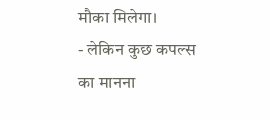मौका मिलेगा।
- लेकिन कुछ कपल्स का मानना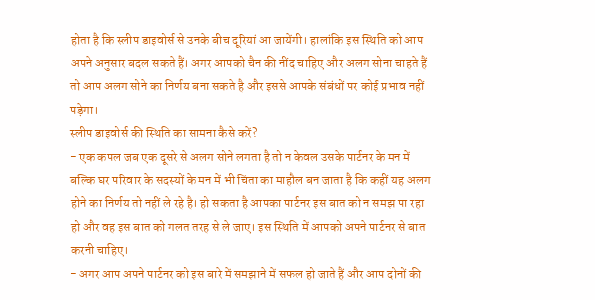होता है कि स्लीप डाइवोर्स से उनके बीच दूरियां आ जायेंगी। हालांकि इस स्थिति को आप अपने अनुसार बदल सकते हैं। अगर आपको चैन की नींद चाहिए और अलग सोना चाहते हैं तो आप अलग सोने का निर्णय बना सकते है और इससे आपके संबंधों पर कोई प्रभाव नहीं पड़ेगा।
स्लीप डाइवोर्स की स्थिति का सामना कैसे करें?
- एक कपल जब एक दूसरे से अलग सोने लगता है तो न केवल उसके पार्टनर के मन में बल्कि घर परिवार के सदस्यों के मन में भी चिंता का माहौल बन जाता है कि कहीं यह अलग होने का निर्णय तो नहीं ले रहे है। हो सकता है आपका पार्टनर इस बात को न समझ पा रहा हो और वह इस बात को गलत तरह से ले जाए। इस स्थिति में आपको अपने पार्टनर से बात करनी चाहिए।
- अगर आप अपने पार्टनर को इस बारे में समझाने में सफल हो जाते हैं और आप दोनों की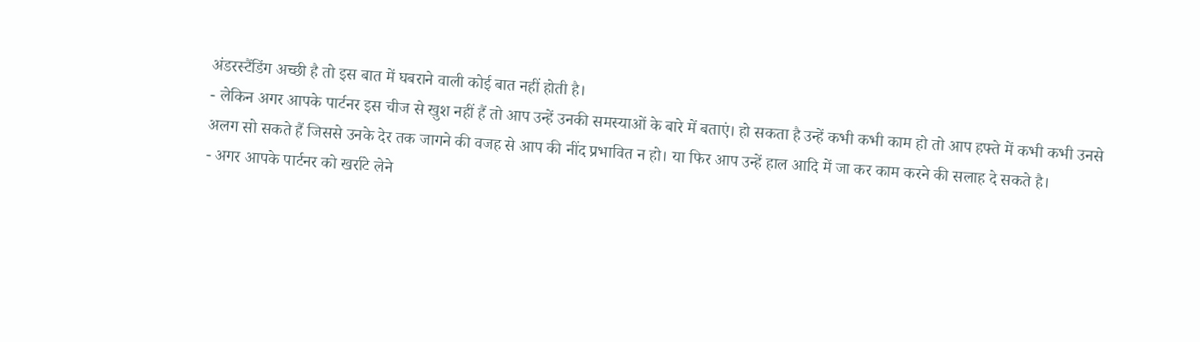अंडरस्टैंडिंग अच्छी है तो इस बात में घबराने वाली कोई बात नहीं होती है।
- लेकिन अगर आपके पार्टनर इस चीज से खुश नहीं हैं तो आप उन्हें उनकी समस्याओं के बारे में बताएं। हो सकता है उन्हें कभी कभी काम हो तो आप हफ्ते में कभी कभी उनसे अलग सो सकते हैं जिससे उनके देर तक जागने की वजह से आप की नींद प्रभावित न हो। या फिर आप उन्हें हाल आदि में जा कर काम करने की सलाह दे सकते है।
- अगर आपके पार्टनर को खर्राटे लेने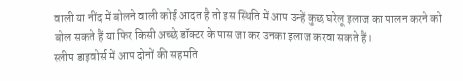वाली या नींद में बोलने वाली कोई आदत है तो इस स्थिति में आप उन्हें कुछ घरेलू इलाज का पालन करने को बोल सकते हैं या फिर किसी अच्छे डॉक्टर के पास जा कर उनका इलाज करवा सकते हैं।
स्लीप डाइवोर्स में आप दोनों की सहमति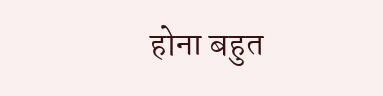होना बहुत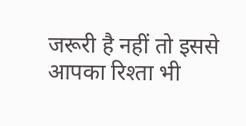जरूरी है नहीं तो इससे आपका रिश्ता भी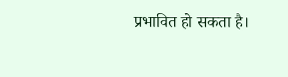प्रभावित हो सकता है।